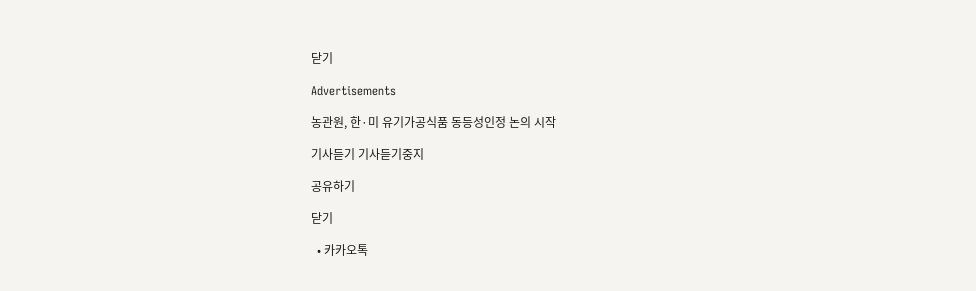닫기

Advertisements

농관원, 한·미 유기가공식품 동등성인정 논의 시작

기사듣기 기사듣기중지

공유하기

닫기

  • 카카오톡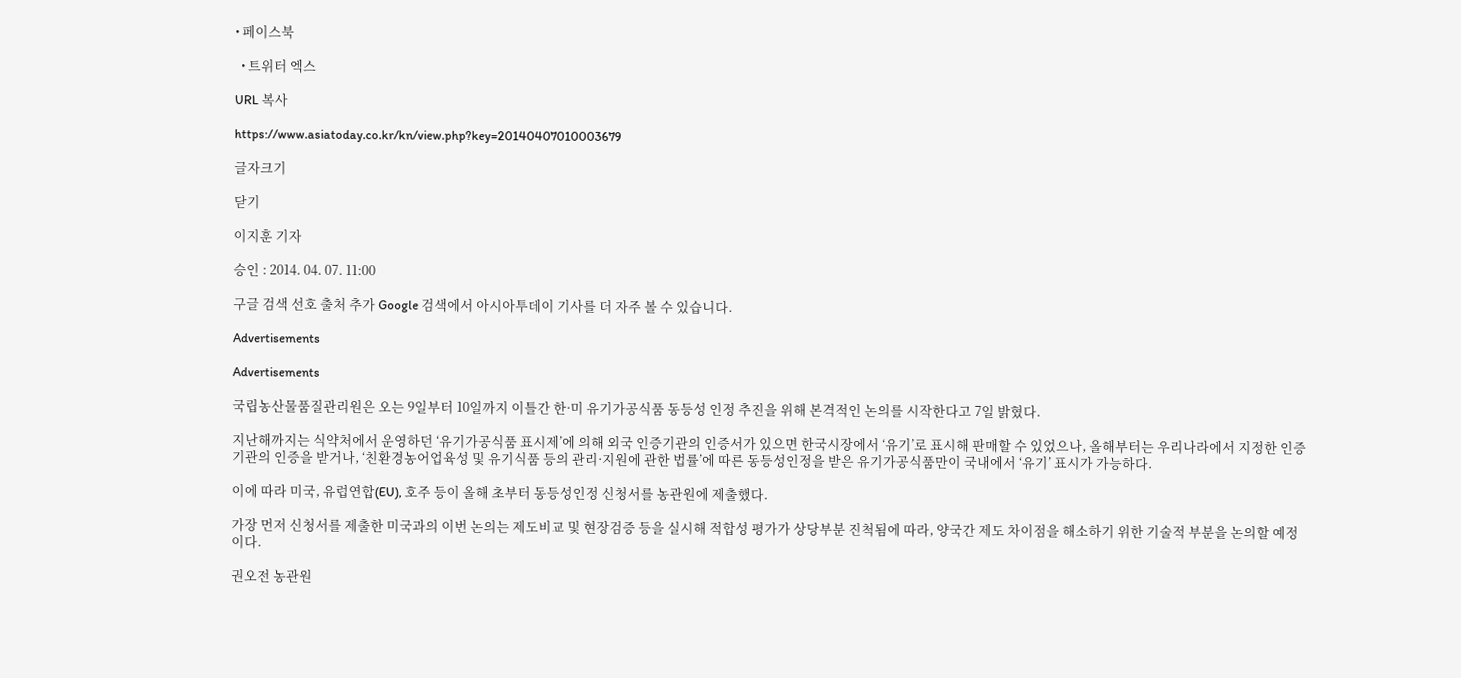• 페이스북

  • 트위터 엑스

URL 복사

https://www.asiatoday.co.kr/kn/view.php?key=20140407010003679

글자크기

닫기

이지훈 기자

승인 : 2014. 04. 07. 11:00

구글 검색 선호 출처 추가 Google 검색에서 아시아투데이 기사를 더 자주 볼 수 있습니다.

Advertisements

Advertisements

국립농산물품질관리원은 오는 9일부터 10일까지 이틀간 한·미 유기가공식품 동등성 인정 추진을 위해 본격적인 논의를 시작한다고 7일 밝혔다.

지난해까지는 식약처에서 운영하던 ‘유기가공식품 표시제’에 의해 외국 인증기관의 인증서가 있으면 한국시장에서 ‘유기’로 표시해 판매할 수 있었으나, 올해부터는 우리나라에서 지정한 인증기관의 인증을 받거나, ‘친환경농어업육성 및 유기식품 등의 관리·지원에 관한 법률’에 따른 동등성인정을 받은 유기가공식품만이 국내에서 ‘유기’ 표시가 가능하다.

이에 따라 미국, 유럽연합(EU), 호주 등이 올해 초부터 동등성인정 신청서를 농관원에 제출했다.

가장 먼저 신청서를 제출한 미국과의 이번 논의는 제도비교 및 현장검증 등을 실시해 적합성 평가가 상당부분 진척됨에 따라, 양국간 제도 차이점을 해소하기 위한 기술적 부분을 논의할 예정이다.

권오전 농관원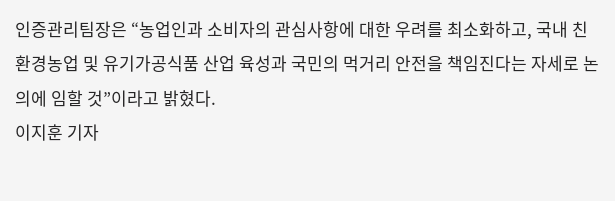인증관리팀장은 “농업인과 소비자의 관심사항에 대한 우려를 최소화하고, 국내 친환경농업 및 유기가공식품 산업 육성과 국민의 먹거리 안전을 책임진다는 자세로 논의에 임할 것”이라고 밝혔다.
이지훈 기자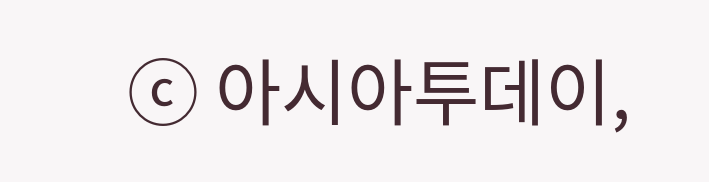ⓒ 아시아투데이,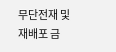무단전재 및 재배포 금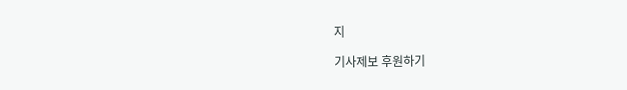지

기사제보 후원하기